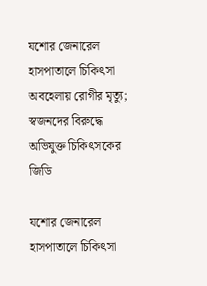যশোর জেনারেল হাসপাতালে চিকিৎসা অবহেলায় রোগীর মৃত্যু; স্বজনদের বিরুদ্ধে অভিযুক্ত চিকিৎসকের জিডি

যশোর জেনারেল হাসপাতালে চিকিৎসা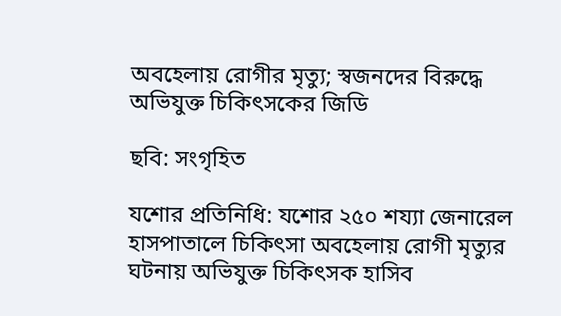অবহেলায় রোগীর মৃত্যু; স্বজনদের বিরুদ্ধে অভিযুক্ত চিকিৎসকের জিডি

ছবি: সংগৃহিত

যশোর প্রতিনিধি: যশোর ২৫০ শয্যা জেনারেল হাসপাতালে চিকিৎসা অবহেলায় রোগী মৃত্যুর ঘটনায় অভিযুক্ত চিকিৎসক হাসিব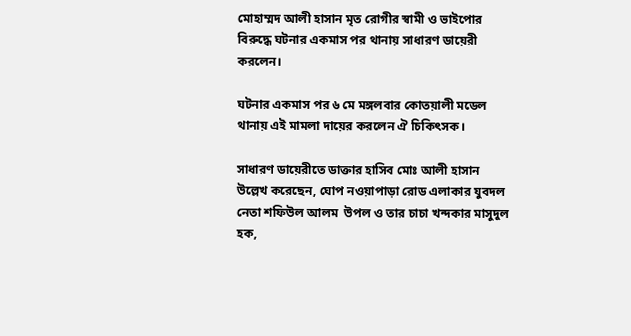মোহাম্মদ আলী হাসান মৃত রোগীর স্বামী ও ভাইপোর বিরুদ্ধে ঘটনার একমাস পর থানায় সাধারণ ডায়েরী করলেন।

ঘটনার একমাস পর ৬ মে মঙ্গলবার কোতয়ালী মডেল থানায় এই মামলা দায়ের করলেন ঐ চিকিৎসক।

সাধারণ ডায়েরীতে ডাক্তার হাসিব মোঃ আলী হাসান উল্লেখ করেছেন, ঘোপ নওয়াপাড়া রোড এলাকার যুবদল নেতা শফিউল আলম  উপল ও তার চাচা খন্দকার মাসুদুল হক,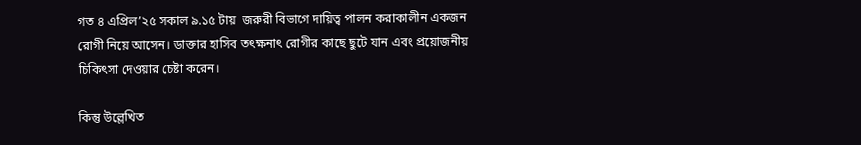গত ৪ এপ্রিল’২৫ সকাল ৯.১৫ টায়  জরুরী বিভাগে দায়িত্ব পালন করাকালীন একজন রোগী নিয়ে আসেন। ডাক্তার হাসিব তৎক্ষনাৎ রোগীর কাছে ছুটে যান এবং প্রয়োজনীয় চিকিৎসা দেওয়ার চেষ্টা করেন।

কিন্তু উল্লেখিত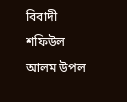বিবাদী শফিউল আলম উপল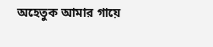অহেতুক আমার গায়ে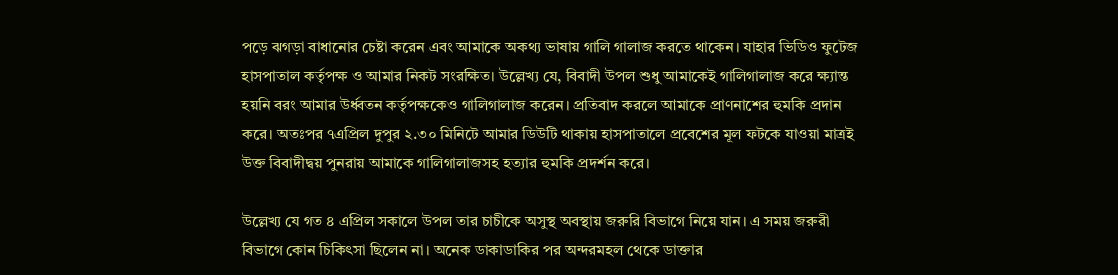পড়ে ঝগড়া বাধানোর চেষ্টা করেন এবং আমাকে অকথ্য ভাষায় গালি গালাজ করতে থাকেন। যাহার ভিডিও ফুটেজ হাসপাতাল কর্তৃপক্ষ ও আমার নিকট সংরক্ষিত। উল্লেখ্য যে, বিবাদী উপল শুধু আমাকেই গালিগালাজ করে ক্ষ্যান্ত হয়নি বরং আমার উর্ধ্বতন কর্তৃপক্ষকেও গালিগালাজ করেন। প্রতিবাদ করলে আমাকে প্রাণনাশের হুমকি প্রদান করে। অতঃপর ৭এপ্রিল দুপুর ২.৩০ মিনিটে আমার ডিউটি থাকায় হাসপাতালে প্রবেশের মূল ফটকে যাওয়া মাত্রই উক্ত বিবাদীদ্বয় পুনরায় আমাকে গালিগালাজসহ হত্যার হুমকি প্রদর্শন করে।

উল্লেখ্য যে গত ৪ এপ্রিল সকালে উপল তার চাচীকে অসুস্থ অবস্থায় জরুরি বিভাগে নিয়ে যান। এ সময় জরুরী বিভাগে কোন চিকিৎসা ছিলেন না। অনেক ডাকাডাকির পর অন্দরমহল থেকে ডাক্তার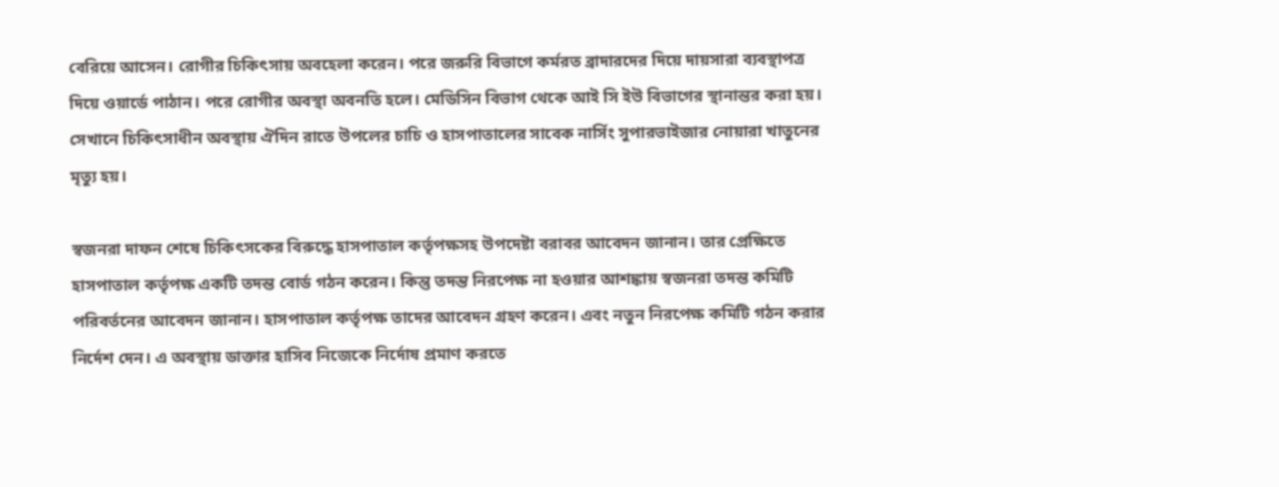বেরিয়ে আসেন। রোগীর চিকিৎসায় অবহেলা করেন। পরে জরুরি বিভাগে কর্মরত ব্রাদারদের দিয়ে দায়সারা ব্যবস্থাপত্র দিয়ে ওয়ার্ডে পাঠান। পরে রোগীর অবস্থা অবনতি হলে। মেডিসিন বিভাগ থেকে আই সি ইউ বিভাগের স্থানান্তর করা হয়। সেখানে চিকিৎসাধীন অবস্থায় ঐদিন রাতে উপলের চাচি ও হাসপাতালের সাবেক নার্সিং সুপারভাইজার নোয়ারা খাতুনের মৃত্যু হয়।

স্বজনরা দাফন শেষে চিকিৎসকের বিরুদ্ধে হাসপাতাল কর্তৃপক্ষসহ উপদেষ্টা বরাবর আবেদন জানান। তার প্রেক্ষিতে হাসপাতাল কর্তৃপক্ষ একটি তদন্ত বোর্ড গঠন করেন। কিন্তু তদন্ত নিরপেক্ষ না হওয়ার আশঙ্কায় স্বজনরা তদন্ত কমিটি পরিবর্তনের আবেদন জানান। হাসপাতাল কর্তৃপক্ষ তাদের আবেদন গ্রহণ করেন। এবং নতুন নিরপেক্ষ কমিটি গঠন করার নির্দেশ দেন। এ অবস্থায় ডাক্তার হাসিব নিজেকে নির্দোষ প্রমাণ করতে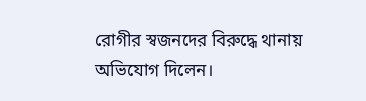রোগীর স্বজনদের বিরুদ্ধে থানায় অভিযোগ দিলেন।